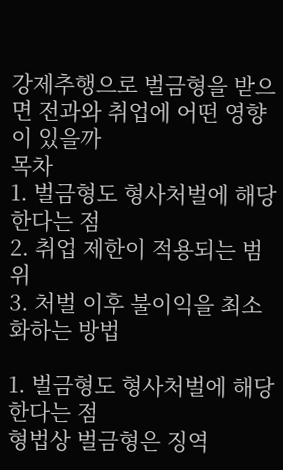강제추행으로 벌금형을 받으면 전과와 취업에 어떤 영향이 있을까
목차
1. 벌금형도 형사처벌에 해당한다는 점
2. 취업 제한이 적용되는 범위
3. 처벌 이후 불이익을 최소화하는 방법

1. 벌금형도 형사처벌에 해당한다는 점
형법상 벌금형은 징역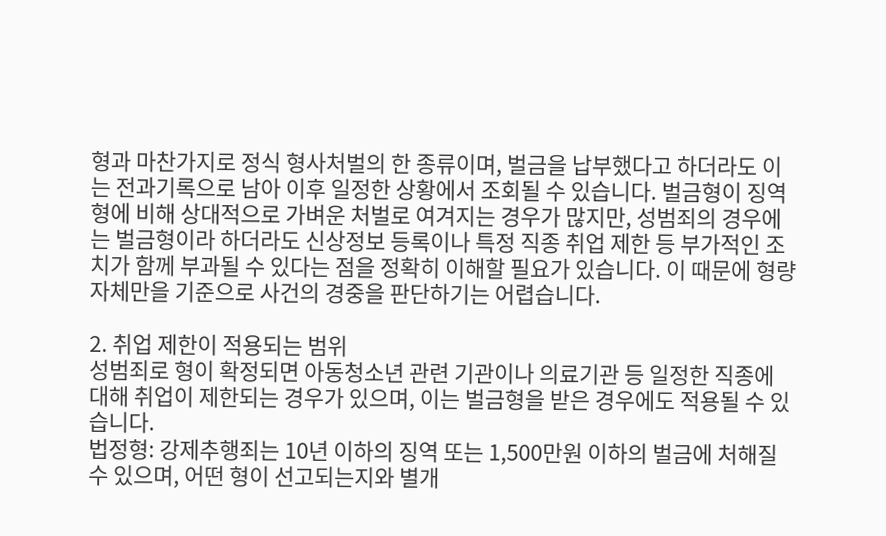형과 마찬가지로 정식 형사처벌의 한 종류이며, 벌금을 납부했다고 하더라도 이는 전과기록으로 남아 이후 일정한 상황에서 조회될 수 있습니다. 벌금형이 징역형에 비해 상대적으로 가벼운 처벌로 여겨지는 경우가 많지만, 성범죄의 경우에는 벌금형이라 하더라도 신상정보 등록이나 특정 직종 취업 제한 등 부가적인 조치가 함께 부과될 수 있다는 점을 정확히 이해할 필요가 있습니다. 이 때문에 형량 자체만을 기준으로 사건의 경중을 판단하기는 어렵습니다.

2. 취업 제한이 적용되는 범위
성범죄로 형이 확정되면 아동청소년 관련 기관이나 의료기관 등 일정한 직종에 대해 취업이 제한되는 경우가 있으며, 이는 벌금형을 받은 경우에도 적용될 수 있습니다.
법정형: 강제추행죄는 10년 이하의 징역 또는 1,500만원 이하의 벌금에 처해질 수 있으며, 어떤 형이 선고되는지와 별개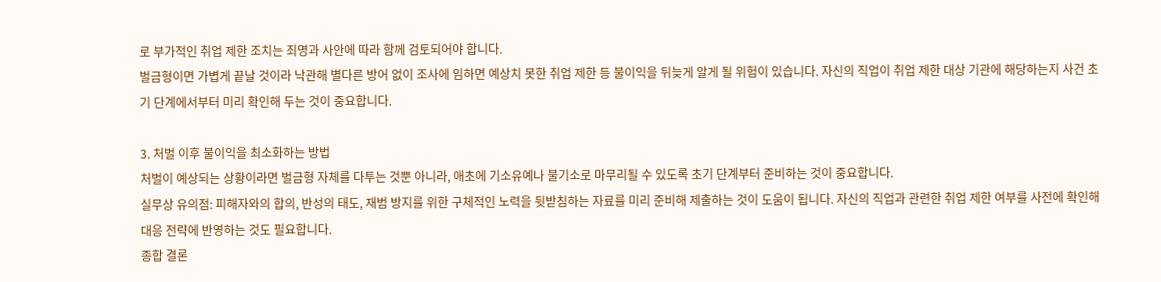로 부가적인 취업 제한 조치는 죄명과 사안에 따라 함께 검토되어야 합니다.
벌금형이면 가볍게 끝날 것이라 낙관해 별다른 방어 없이 조사에 임하면 예상치 못한 취업 제한 등 불이익을 뒤늦게 알게 될 위험이 있습니다. 자신의 직업이 취업 제한 대상 기관에 해당하는지 사건 초기 단계에서부터 미리 확인해 두는 것이 중요합니다.

3. 처벌 이후 불이익을 최소화하는 방법
처벌이 예상되는 상황이라면 벌금형 자체를 다투는 것뿐 아니라, 애초에 기소유예나 불기소로 마무리될 수 있도록 초기 단계부터 준비하는 것이 중요합니다.
실무상 유의점: 피해자와의 합의, 반성의 태도, 재범 방지를 위한 구체적인 노력을 뒷받침하는 자료를 미리 준비해 제출하는 것이 도움이 됩니다. 자신의 직업과 관련한 취업 제한 여부를 사전에 확인해 대응 전략에 반영하는 것도 필요합니다.
종합 결론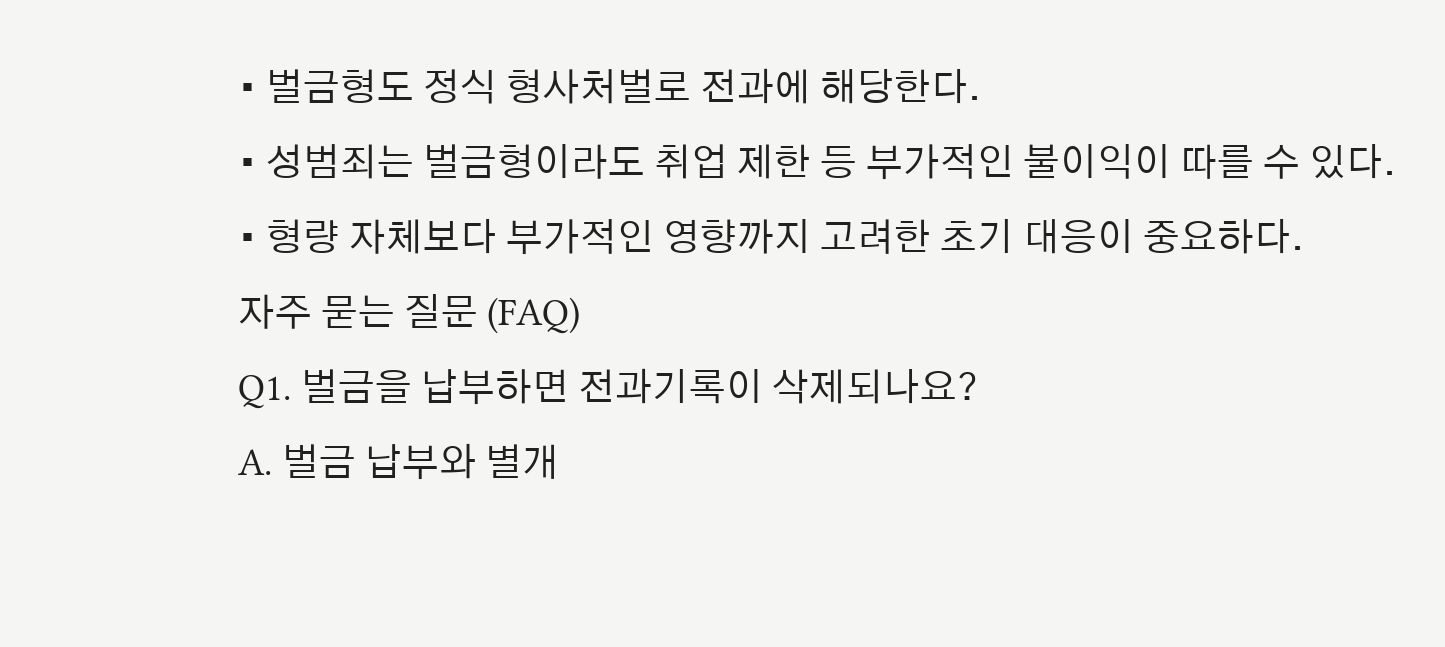• 벌금형도 정식 형사처벌로 전과에 해당한다.
• 성범죄는 벌금형이라도 취업 제한 등 부가적인 불이익이 따를 수 있다.
• 형량 자체보다 부가적인 영향까지 고려한 초기 대응이 중요하다.
자주 묻는 질문 (FAQ)
Q1. 벌금을 납부하면 전과기록이 삭제되나요?
A. 벌금 납부와 별개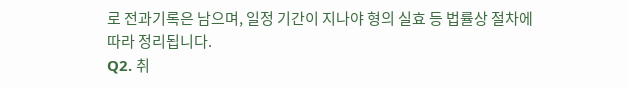로 전과기록은 남으며, 일정 기간이 지나야 형의 실효 등 법률상 절차에 따라 정리됩니다.
Q2. 취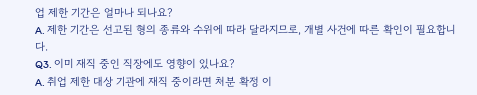업 제한 기간은 얼마나 되나요?
A. 제한 기간은 선고된 형의 종류와 수위에 따라 달라지므로, 개별 사건에 따른 확인이 필요합니다.
Q3. 이미 재직 중인 직장에도 영향이 있나요?
A. 취업 제한 대상 기관에 재직 중이라면 처분 확정 이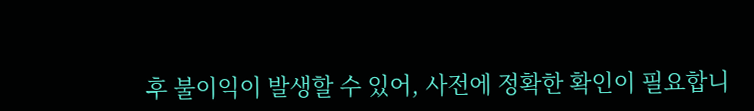후 불이익이 발생할 수 있어, 사전에 정확한 확인이 필요합니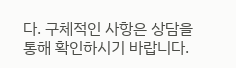다. 구체적인 사항은 상담을 통해 확인하시기 바랍니다.